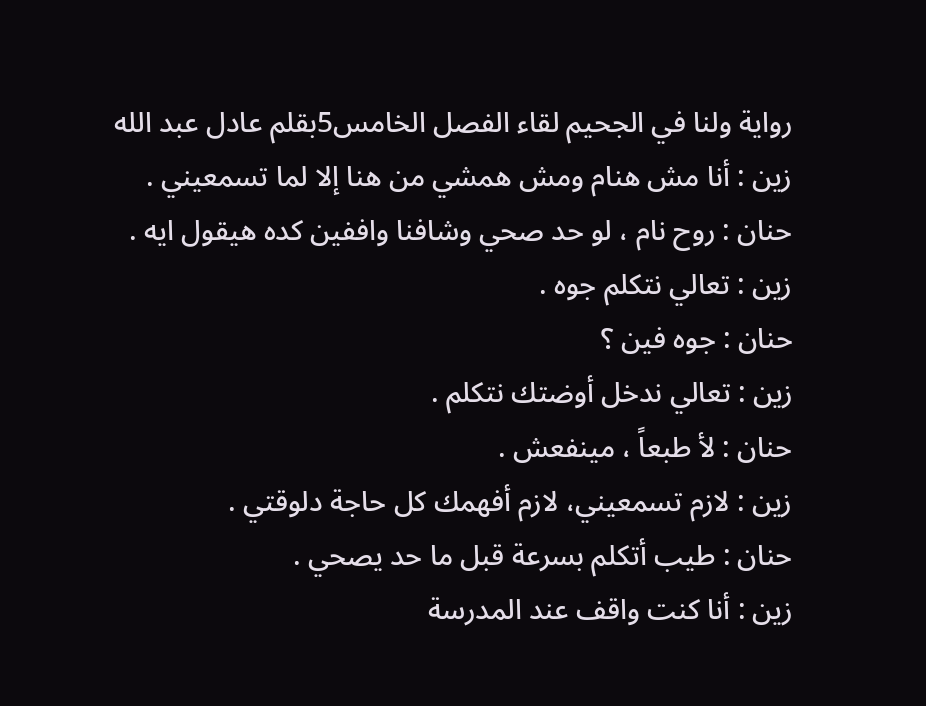رواية ولنا في الجحيم لقاء الفصل الخامس5بقلم عادل عبد الله
زين : أنا مش هنام ومش همشي من هنا إلا لما تسمعيني .
حنان : روح نام ، لو حد صحي وشافنا واففين كده هيقول ايه .
زين : تعالي نتكلم جوه .
حنان : جوه فين ؟
زين : تعالي ندخل أوضتك نتكلم .
حنان : لأ طبعاً ، مينفعش .
زين : لازم تسمعيني، لازم أفهمك كل حاجة دلوقتي .
حنان : طيب أتكلم بسرعة قبل ما حد يصحي .
زين : أنا كنت واقف عند المدرسة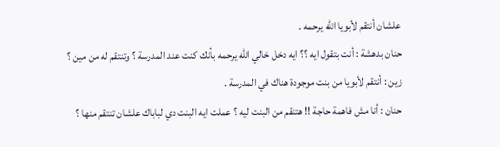علشان أنتقم لأبويا الله يرحمه .
حنان بدهشة : أنت بتقول ايه ؟؟ ايه دخل خالي الله يرحمه بأنك كنت عند المدرسة ؟ وتنتقم له من مين ؟
زين : أنتقم لأبويا من بنت موجودة هناك في المدرسة .
حنان : أنا مش فاهمة حاجة !! هتنقم من البنت ليه ؟ عملت ايه البنت دي لباباك علشان تنتقم منها ؟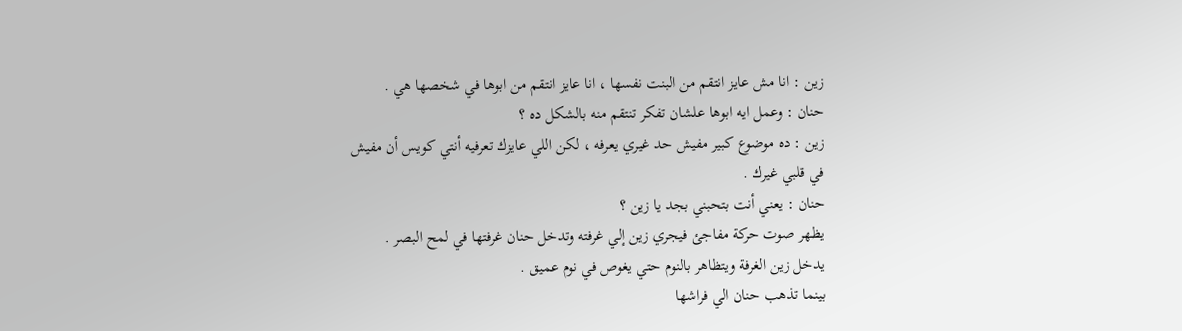زين : انا مش عايز انتقم من البنت نفسها ، انا عايز انتقم من ابوها في شخصها هي .
حنان : وعمل ايه ابوها علشان تفكر تنتقم منه بالشكل ده ؟
زين : ده موضوع كبير مفيش حد غيري يعرفه ، لكن اللي عايزك تعرفيه أنتي كويس أن مفيش في قلبي غيرك .
حنان : يعني أنت بتحبني بجد يا زين ؟
يظهر صوت حركة مفاجئ فيجري زين إلي غرفته وتدخل حنان غرفتها في لمح البصر .
يدخل زين الغرفة ويتظاهر بالنوم حتي يغوص في نوم عميق .
بينما تذهب حنان الي فراشها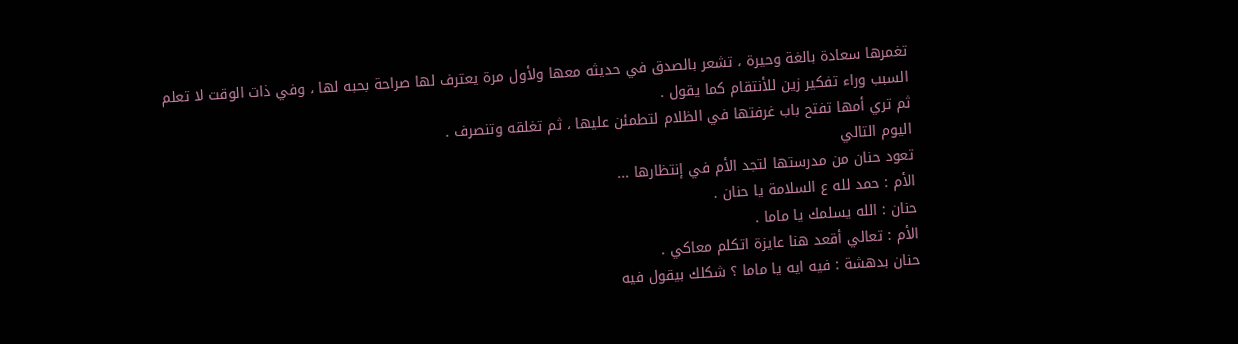تغمرها سعادة بالغة وحيرة ، تشعر بالصدق في حديثه معها ولأول مرة يعترف لها صراحة بحبه لها ، وفي ذات الوقت لا تعلم السبب وراء تفكير زين للأنتقام كما يقول .
ثم تري أمها تفتح باب غرفتها في الظلام لتطمئن عليها ، ثم تغلقه وتنصرف .
اليوم التالي
تعود حنان من مدرستها لتجد الأم في إنتظارها ...
الأم : حمد لله ع السلامة يا حنان .
حنان : الله يسلمك يا ماما .
الأم : تعالي أقعد هنا عايزة اتكلم معاكي .
حنان بدهشة : فيه ايه يا ماما ؟ شكلك بيقول فيه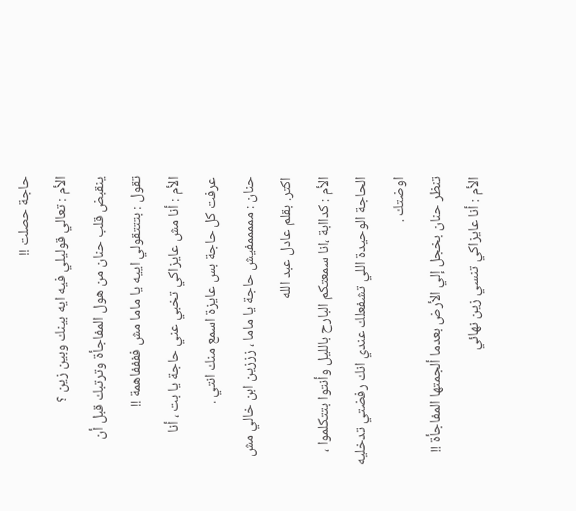حاجة حصلت !!
الأم : تعالي قوليلي فيه ايه بينك وبين زين ؟
ينقبض قلب حنان من هول المفاجأة وترتبك قبل أن تقول : بتتتقولي اييه يا ماما مش ففففاهمة !!
الأم : أنا مش عايزاكي تخبي عني حاجة يا بت ، أنا عرفت كل حاجة بس عايزة اسمع منك انتي .
حنان : مممممفيش حاجة يا ماما ، زززين ابن خالي مش اكتر. بقلم عادل عبد الله
الأم : كداابة ،انا سمعتكم البارح بالليل وأنتوا بتتكلموا ، الحاجة الوحيدة اللي تشفعلك عندي انك رفضتي تدخليه اوضتك .
تنظر حنان بخجل إلي الأرض بعدما ألجمتها المفاجأة !!
الأم : أنا عايزاكي تنسي زين نهائي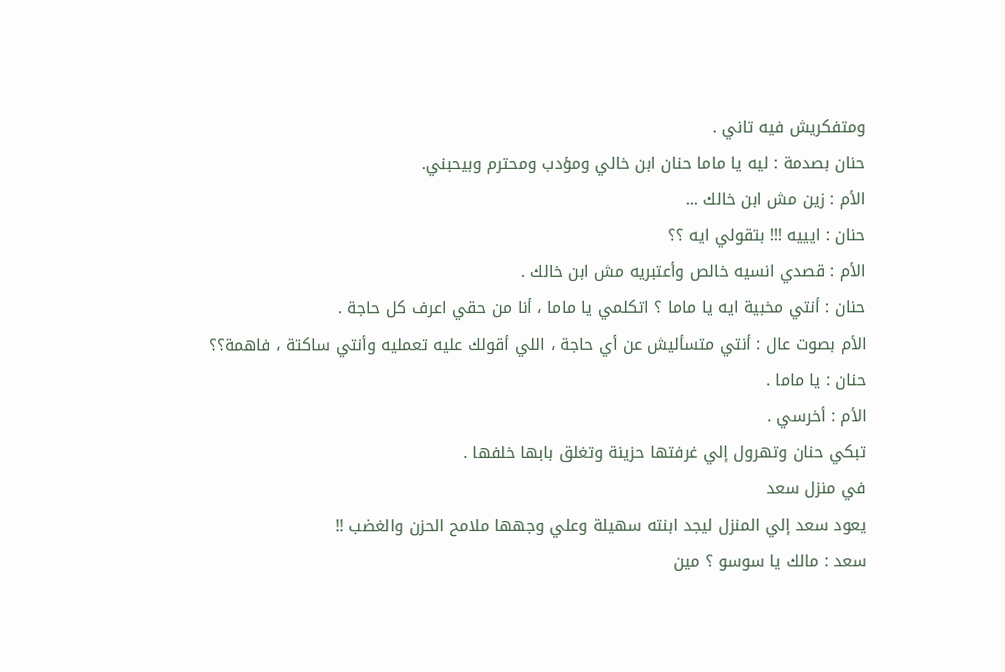ومتفكريش فيه تاني .
حنان بصدمة : ليه يا ماما حنان ابن خالي ومؤدب ومحترم وبيحبني.
الأم : زين مش ابن خالك ...
حنان : ايييه !!! بتقولي ايه ؟؟
الأم : قصدي انسيه خالص وأعتبريه مش ابن خالك .
حنان : أنتي مخبية ايه يا ماما ؟ اتكلمي يا ماما ، أنا من حقي اعرف كل حاجة .
الأم بصوت عال : أنتي متسأليش عن أي حاجة ، اللي أقولك عليه تعمليه وأنتي ساكتة ، فاهمة؟؟
حنان : يا ماما .
الأم : أخرسي .
تبكي حنان وتهرول إلي غرفتها حزينة وتغلق بابها خلفها .
في منزل سعد
يعود سعد إلي المنزل ليجد ابنته سهيلة وعلي وجهها ملامح الحزن والغضب !!
سعد : مالك يا سوسو ؟ مين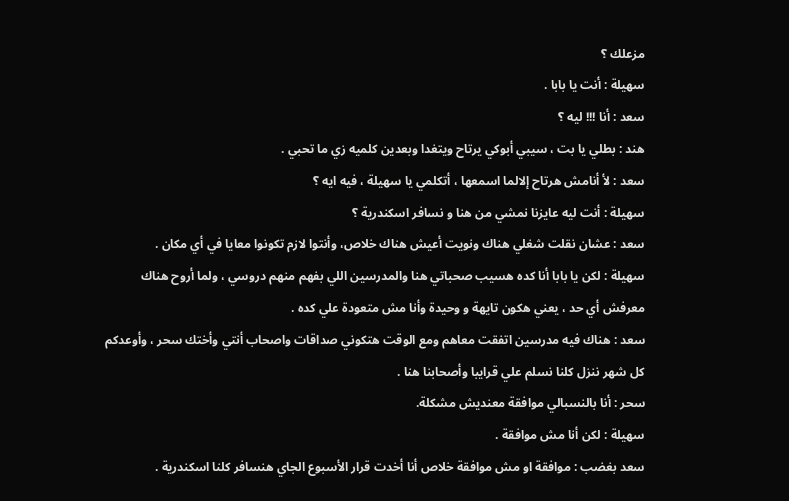مزعلك ؟
سهيلة : أنت يا بابا .
سعد : أنا !!! ليه ؟
هند : بطلي يا بت ، سيبي أبوكي يرتاح ويتغدا وبعدين كلميه زي ما تحبي .
سعد : لأ أنامش هرتاح إلالما اسمعها ، أتكلمي يا سهيلة ، فيه ايه ؟
سهيلة : أنت ليه عايزنا نمشي من هنا و نسافر اسكندرية ؟
سعد : عشان نقلت شغلي هناك ونويت أعيش هناك خلاص، وأنتوا لازم تكونوا معايا في أي مكان .
سهيلة : لكن يا بابا أنا كده هسيب صحباتي هنا والمدرسين اللي بفهم منهم دروسي ، ولما أروح هناك معرفش أي حد ، يعني هكون تايهة و وحيدة وأنا مش متعودة علي كده .
سعد : هناك فيه مدرسين اتفقت معاهم ومع الوقت هتكوني صداقات واصحاب أنتي وأختك سحر ، وأوعدكم كل شهر ننزل كلنا نسلم علي قرايبا وأصحابنا هنا .
سحر : أنا بالنسبالي موافقة معنديش مشكلة.
سهيلة : لكن أنا مش موافقة .
سعد بغضب : موافقة او مش موافقة خلاص أنا أخدت قرار الأسبوع الجاي هنسافر كلنا اسكندرية .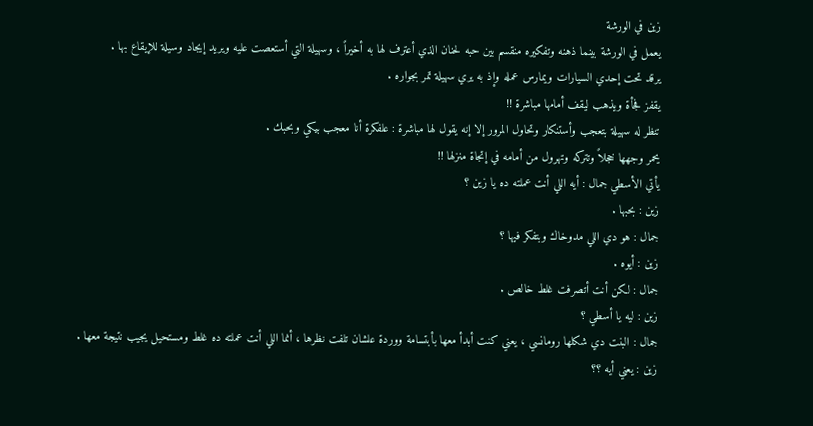زين في الورشة
يعمل في الورشة بينما ذهنه وتفكيره منقسم بين حبه لحنان الذي أعترف لها به أخيراً ، وسهيلة التي أستعصت عليه ويريد إيجاد وسيلة للإيقاع بها .
يرقد تحت إحدي السيارات ويمارس عمله وإذ به يري سهيلة تمر بجواره .
يقفز فجأة ويذهب ليقف أمامها مباشرة !!
تنظر له سهيلة بتعجب وأستنكار وتحاول المرور إلا إنه يقول لها مباشرة : علفكرة أنا معجب بيكي وبحبك .
يحمر وجهها خجلاً وتتركه وتهرول من أمامه في إتجاة منزلها !!
يأتي الأسطي جمال : أيه اللي أنت عملته ده يا زين ؟
زين : بحبها .
جمال : هو دي اللي مدوخاك وبتفكر فيها ؟
زين : أيوه .
جمال : لكن أنت أتصرفت غلط خالص .
زين : ليه يا أسطي ؟
جمال : البنت دي شكلها رومانسي ، يعني كنت أبدأ معها بأبتسامة ووردة علشان تلفت نظرها ، أنما اللي أنت عملته ده غلط ومستحيل يجيب نتيجة معها .
زين : يعني أيه ؟؟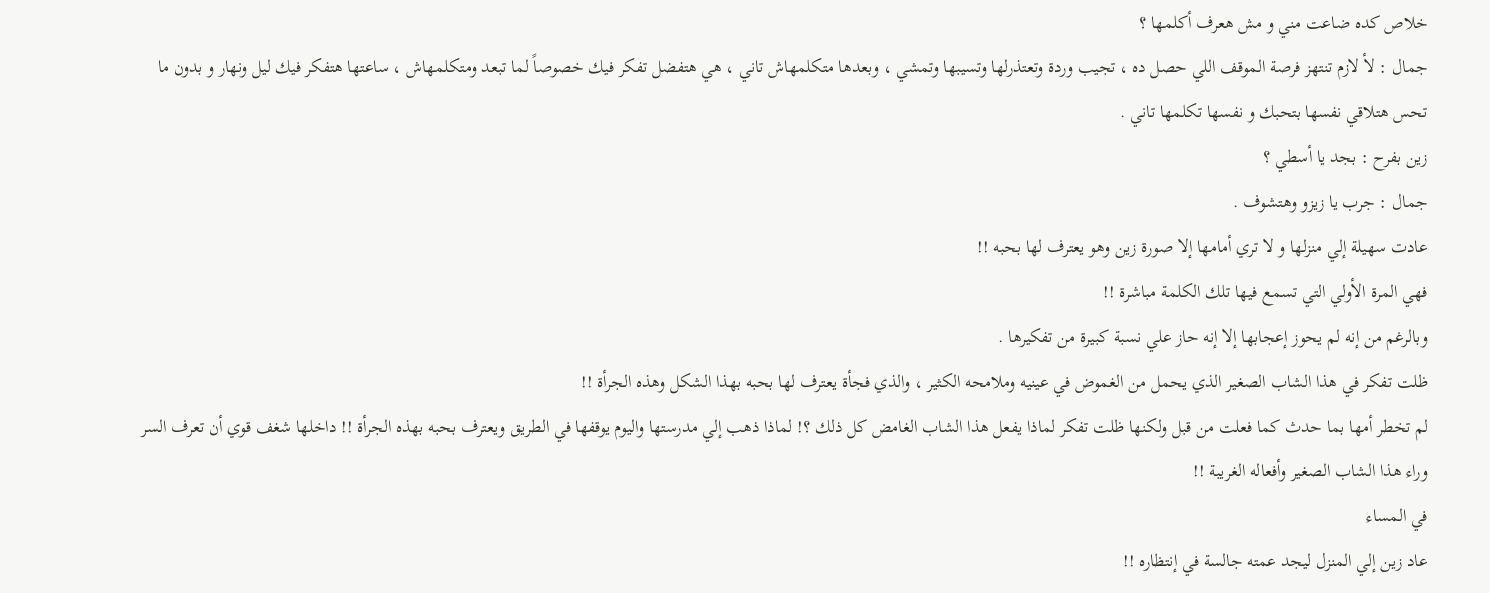خلاص كده ضاعت مني و مش هعرف أكلمها ؟
جمال : لأ لازم تنتهز فرصة الموقف اللي حصل ده ، تجيب وردة وتعتذرلها وتسيبها وتمشي ، وبعدها متكلمهاش تاني ، هي هتفضل تفكر فيك خصوصاً لما تبعد ومتكلمهاش ، ساعتها هتفكر فيك ليل ونهار و بدون ما تحس هتلاقي نفسها بتحبك و نفسها تكلمها تاني .
زين بفرح : بجد يا أسطي ؟
جمال : جرب يا زيزو وهتشوف .
عادت سهيلة إلي منزلها و لا تري أمامها إلا صورة زين وهو يعترف لها بحبه !!
فهي المرة الأولي التي تسمع فيها تلك الكلمة مباشرة !!
وبالرغم من إنه لم يحوز إعجابها إلا إنه حاز علي نسبة كبيرة من تفكيرها .
ظلت تفكر في هذا الشاب الصغير الذي يحمل من الغموض في عينيه وملامحه الكثير ، والذي فجأة يعترف لها بحبه بهذا الشكل وهذه الجرأة !!
لم تخطر أمها بما حدث كما فعلت من قبل ولكنها ظلت تفكر لماذا يفعل هذا الشاب الغامض كل ذلك ؟! لماذا ذهب إلي مدرستها واليوم يوقفها في الطريق ويعترف بحبه بهذه الجرأة !! داخلها شغف قوي أن تعرف السر وراء هذا الشاب الصغير وأفعاله الغريبة !!
في المساء
عاد زين إلي المنزل ليجد عمته جالسة في إنتظاره !!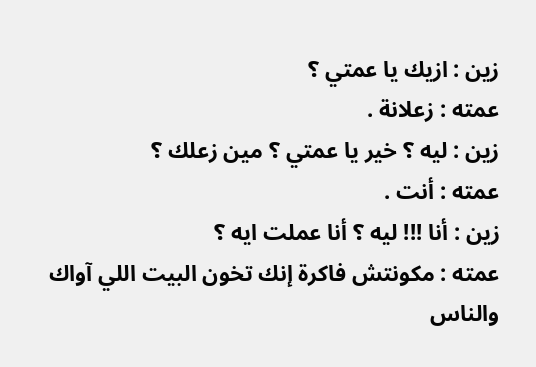زين : ازيك يا عمتي ؟
عمته : زعلانة .
زين : ليه ؟ خير يا عمتي ؟ مين زعلك ؟
عمته : أنت .
زين : أنا !!! ليه ؟ أنا عملت ايه ؟
عمته : مكونتش فاكرة إنك تخون البيت اللي آواك والناس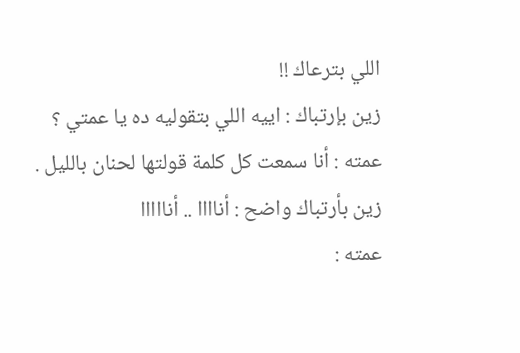اللي بترعاك !!
زين بإرتباك : اييه اللي بتقوليه ده يا عمتي ؟
عمته : أنا سمعت كل كلمة قولتها لحنان بالليل .
زين بأرتباك واضح : أناااا .. أنااااا
عمته :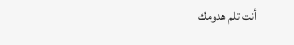أنت تلم هدومك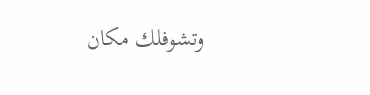وتشوفلك مكان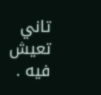تاني تعيش فيه .